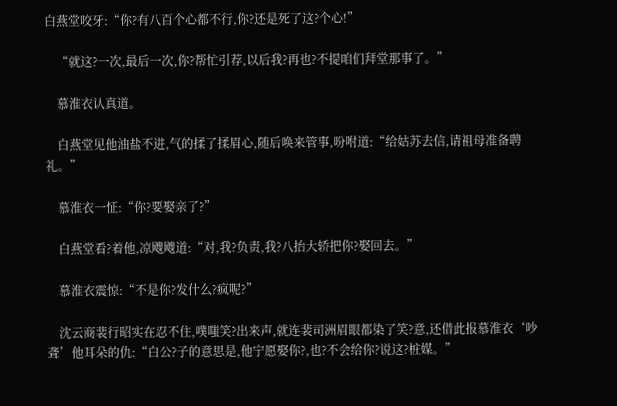白燕堂咬牙:“你?有八百个心都不行,你?还是死了这?个心!”

    “就这?一次,最后一次,你?帮忙引荐,以后我?再也?不提咱们拜堂那事了。”

    慕淮衣认真道。

    白燕堂见他油盐不进,气的揉了揉眉心,随后唤来管事,吩咐道:“给姑苏去信,请祖母准备聘礼。”

    慕淮衣一怔:“你?要娶亲了?”

    白燕堂看?着他,凉飕飕道:“对,我?负责,我?八抬大轿把你?娶回去。”

    慕淮衣震惊:“不是你?发什么?疯呢?”

    沈云商裴行昭实在忍不住,噗嗤笑?出来声,就连裴司洲眉眼都染了笑?意,还借此报慕淮衣‘吵聋’他耳朵的仇:“白公?子的意思是,他宁愿娶你?,也?不会给你?说这?桩媒。”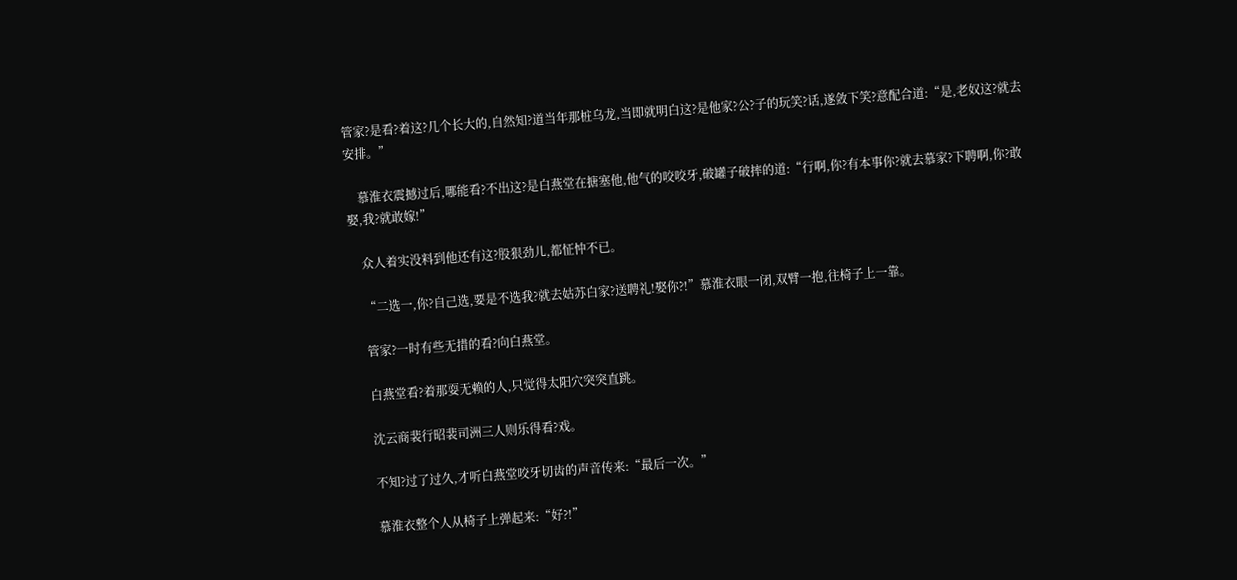管家?是看?着这?几个长大的,自然知?道当年那桩乌龙,当即就明白这?是他家?公?子的玩笑?话,遂敛下笑?意配合道:“是,老奴这?就去安排。”

    慕淮衣震撼过后,哪能看?不出这?是白燕堂在搪塞他,他气的咬咬牙,破罐子破摔的道:“行啊,你?有本事你?就去慕家?下聘啊,你?敢娶,我?就敢嫁!”

    众人着实没料到他还有这?股狠劲儿,都怔忡不已。

    “二选一,你?自己选,要是不选我?就去姑苏白家?送聘礼!娶你?!”慕淮衣眼一闭,双臂一抱,往椅子上一靠。

    管家?一时有些无措的看?向白燕堂。

    白燕堂看?着那耍无赖的人,只觉得太阳穴突突直跳。

    沈云商裴行昭裴司洲三人则乐得看?戏。

    不知?过了过久,才听白燕堂咬牙切齿的声音传来:“最后一次。”

    慕淮衣整个人从椅子上弹起来:“好?!”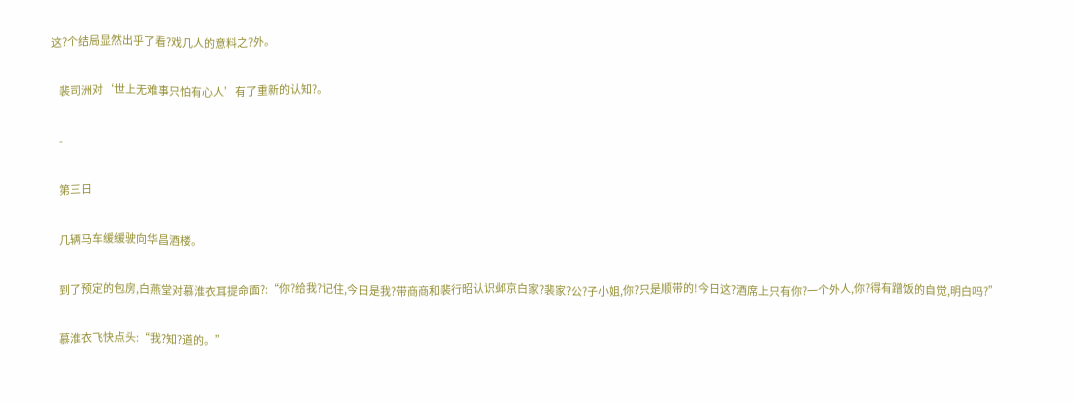这?个结局显然出乎了看?戏几人的意料之?外。

    裴司洲对‘世上无难事只怕有心人’有了重新的认知?。

    -

    第三日

    几辆马车缓缓驶向华昌酒楼。

    到了预定的包房,白燕堂对慕淮衣耳提命面?:“你?给我?记住,今日是我?带商商和裴行昭认识邺京白家?裴家?公?子小姐,你?只是顺带的!今日这?酒席上只有你?一个外人,你?得有蹭饭的自觉,明白吗?”

    慕淮衣飞快点头:“我?知?道的。”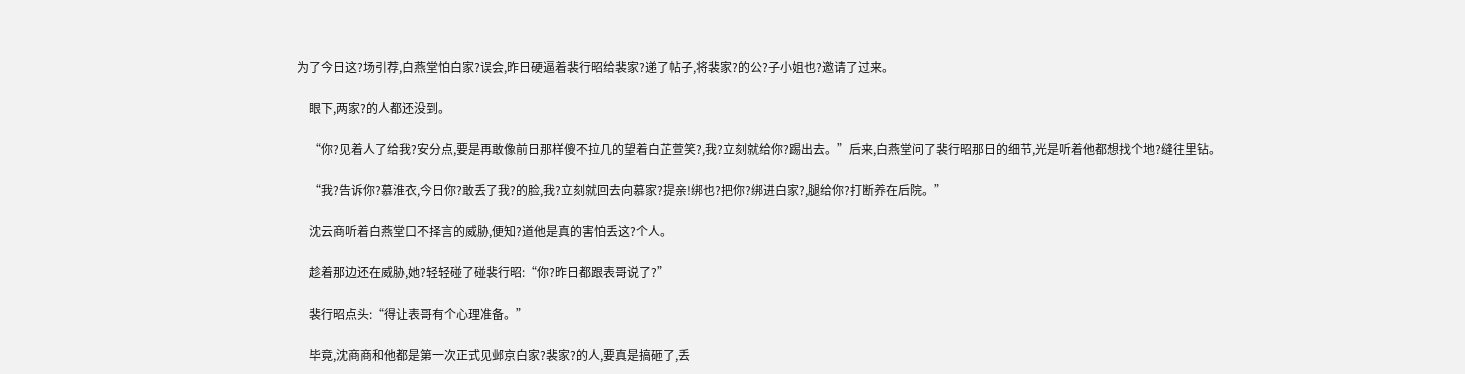为了今日这?场引荐,白燕堂怕白家?误会,昨日硬逼着裴行昭给裴家?递了帖子,将裴家?的公?子小姐也?邀请了过来。

    眼下,两家?的人都还没到。

    “你?见着人了给我?安分点,要是再敢像前日那样傻不拉几的望着白芷萱笑?,我?立刻就给你?踢出去。”后来,白燕堂问了裴行昭那日的细节,光是听着他都想找个地?缝往里钻。

    “我?告诉你?慕淮衣,今日你?敢丢了我?的脸,我?立刻就回去向慕家?提亲!绑也?把你?绑进白家?,腿给你?打断养在后院。”

    沈云商听着白燕堂口不择言的威胁,便知?道他是真的害怕丢这?个人。

    趁着那边还在威胁,她?轻轻碰了碰裴行昭:“你?昨日都跟表哥说了?”

    裴行昭点头:“得让表哥有个心理准备。”

    毕竟,沈商商和他都是第一次正式见邺京白家?裴家?的人,要真是搞砸了,丢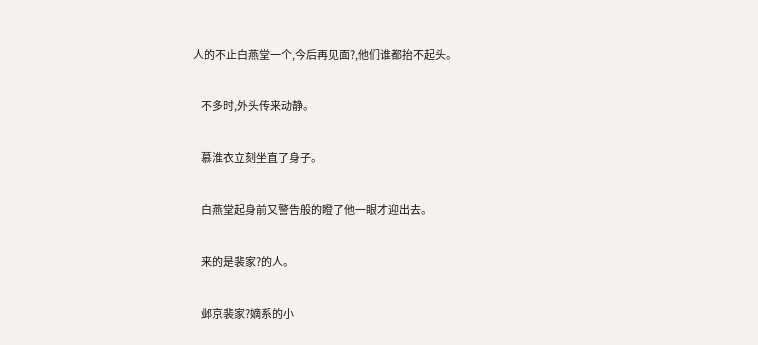人的不止白燕堂一个,今后再见面?,他们谁都抬不起头。

    不多时,外头传来动静。

    慕淮衣立刻坐直了身子。

    白燕堂起身前又警告般的瞪了他一眼才迎出去。

    来的是裴家?的人。

    邺京裴家?嫡系的小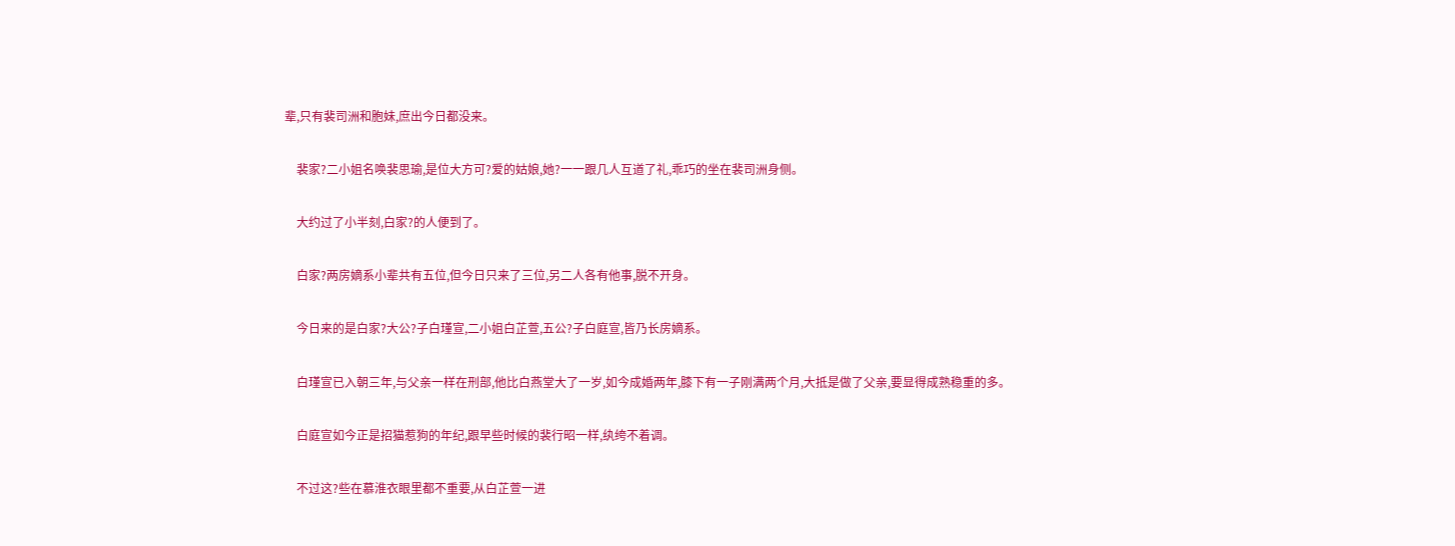辈,只有裴司洲和胞妹,庶出今日都没来。

    裴家?二小姐名唤裴思瑜,是位大方可?爱的姑娘,她?一一跟几人互道了礼,乖巧的坐在裴司洲身侧。

    大约过了小半刻,白家?的人便到了。

    白家?两房嫡系小辈共有五位,但今日只来了三位,另二人各有他事,脱不开身。

    今日来的是白家?大公?子白瑾宣,二小姐白芷萱,五公?子白庭宣,皆乃长房嫡系。

    白瑾宣已入朝三年,与父亲一样在刑部,他比白燕堂大了一岁,如今成婚两年,膝下有一子刚满两个月,大抵是做了父亲,要显得成熟稳重的多。

    白庭宣如今正是招猫惹狗的年纪,跟早些时候的裴行昭一样,纨绔不着调。

    不过这?些在慕淮衣眼里都不重要,从白芷萱一进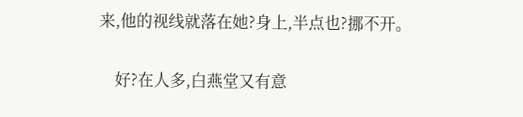来,他的视线就落在她?身上,半点也?挪不开。

    好?在人多,白燕堂又有意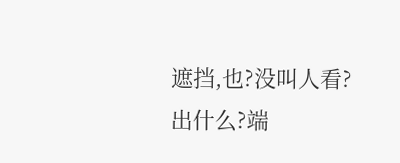遮挡,也?没叫人看?出什么?端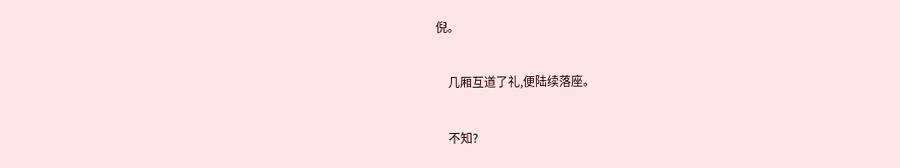倪。

    几厢互道了礼,便陆续落座。

    不知?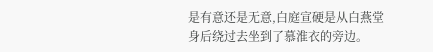是有意还是无意,白庭宣硬是从白燕堂身后绕过去坐到了慕淮衣的旁边。